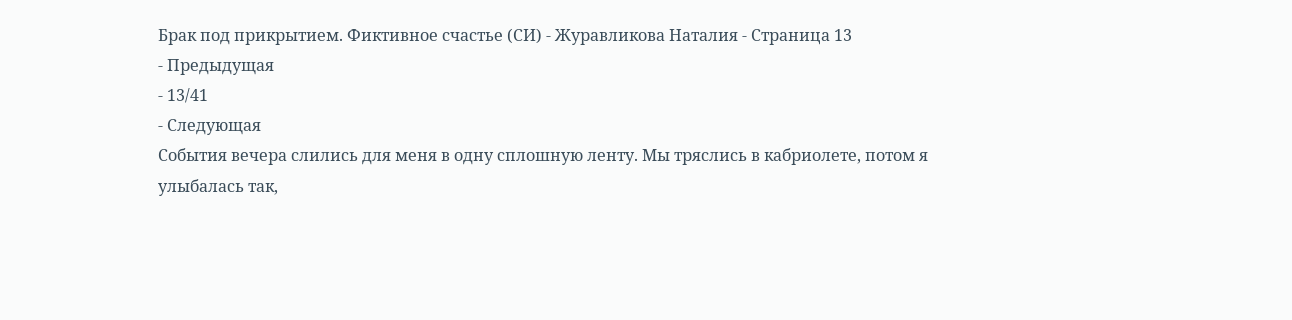Брак под прикрытием. Фиктивное счастье (СИ) - Журавликова Наталия - Страница 13
- Предыдущая
- 13/41
- Следующая
События вечера слились для меня в одну сплошную ленту. Мы тряслись в кабриолете, потом я улыбалась так,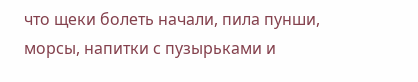что щеки болеть начали, пила пунши, морсы, напитки с пузырьками и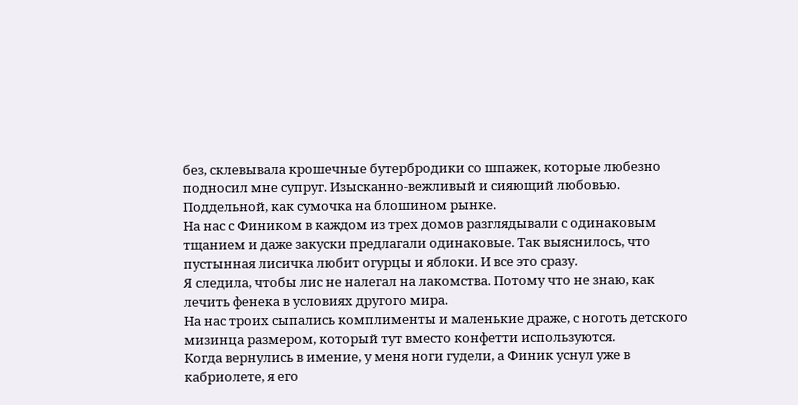без, склевывала крошечные бутербродики со шпажек, которые любезно подносил мне супруг. Изысканно-вежливый и сияющий любовью. Поддельной, как сумочка на блошином рынке.
На нас с Фиником в каждом из трех домов разглядывали с одинаковым тщанием и даже закуски предлагали одинаковые. Так выяснилось, что пустынная лисичка любит огурцы и яблоки. И все это сразу.
Я следила, чтобы лис не налегал на лакомства. Потому что не знаю, как лечить фенека в условиях другого мира.
На нас троих сыпались комплименты и маленькие драже, с ноготь детского мизинца размером, который тут вместо конфетти используются.
Когда вернулись в имение, у меня ноги гудели, а Финик уснул уже в кабриолете, я его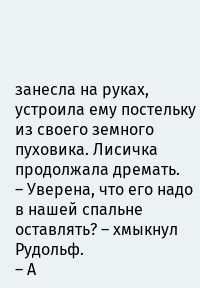занесла на руках, устроила ему постельку из своего земного пуховика. Лисичка продолжала дремать.
– Уверена, что его надо в нашей спальне оставлять? – хмыкнул Рудольф.
– А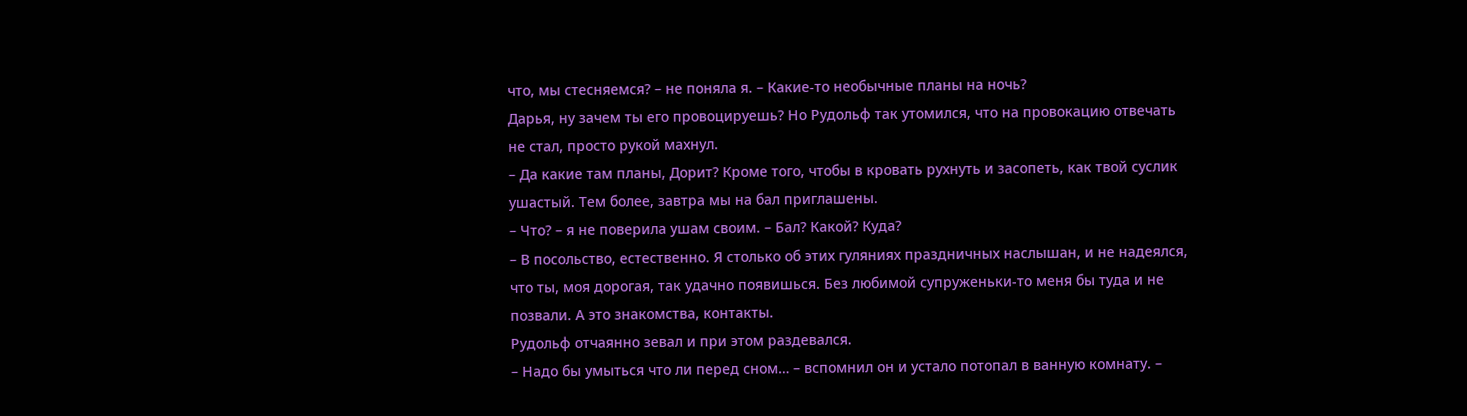что, мы стесняемся? – не поняла я. – Какие-то необычные планы на ночь?
Дарья, ну зачем ты его провоцируешь? Но Рудольф так утомился, что на провокацию отвечать не стал, просто рукой махнул.
– Да какие там планы, Дорит? Кроме того, чтобы в кровать рухнуть и засопеть, как твой суслик ушастый. Тем более, завтра мы на бал приглашены.
– Что? – я не поверила ушам своим. – Бал? Какой? Куда?
– В посольство, естественно. Я столько об этих гуляниях праздничных наслышан, и не надеялся, что ты, моя дорогая, так удачно появишься. Без любимой супруженьки-то меня бы туда и не позвали. А это знакомства, контакты.
Рудольф отчаянно зевал и при этом раздевался.
– Надо бы умыться что ли перед сном… – вспомнил он и устало потопал в ванную комнату. –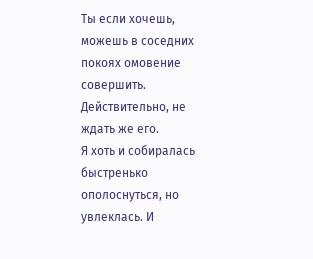Ты если хочешь, можешь в соседних покоях омовение совершить.
Действительно, не ждать же его.
Я хоть и собиралась быстренько ополоснуться, но увлеклась. И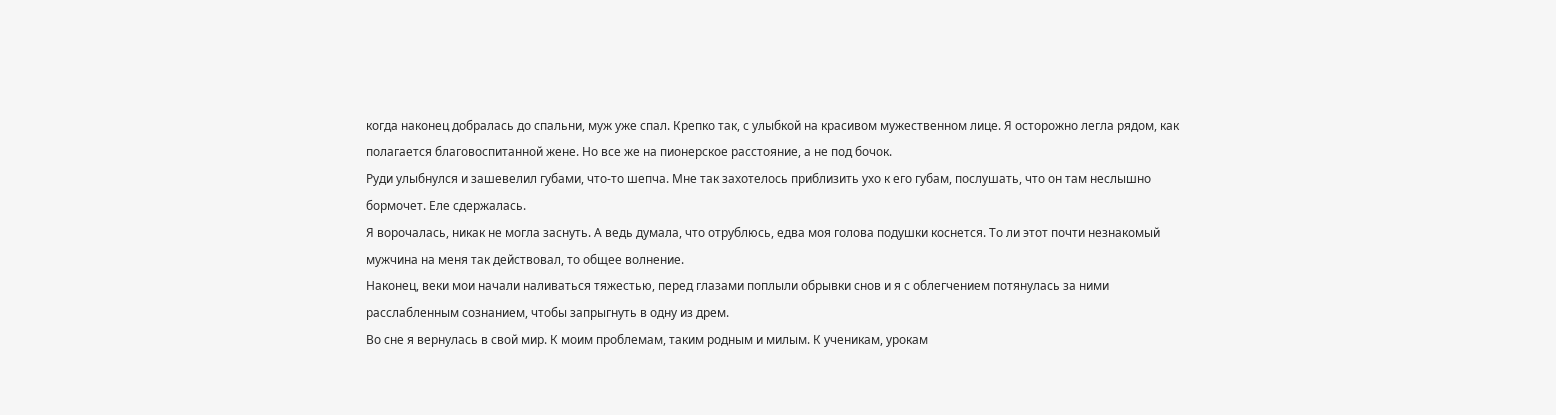когда наконец добралась до спальни, муж уже спал. Крепко так, с улыбкой на красивом мужественном лице. Я осторожно легла рядом, как полагается благовоспитанной жене. Но все же на пионерское расстояние, а не под бочок.
Руди улыбнулся и зашевелил губами, что-то шепча. Мне так захотелось приблизить ухо к его губам, послушать, что он там неслышно бормочет. Еле сдержалась.
Я ворочалась, никак не могла заснуть. А ведь думала, что отрублюсь, едва моя голова подушки коснется. То ли этот почти незнакомый мужчина на меня так действовал, то общее волнение.
Наконец, веки мои начали наливаться тяжестью, перед глазами поплыли обрывки снов и я с облегчением потянулась за ними расслабленным сознанием, чтобы запрыгнуть в одну из дрем.
Во сне я вернулась в свой мир. К моим проблемам, таким родным и милым. К ученикам, урокам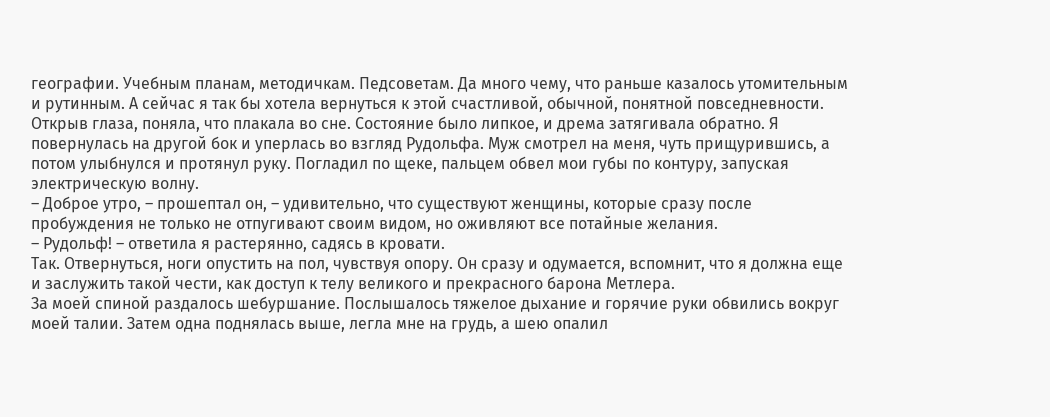географии. Учебным планам, методичкам. Педсоветам. Да много чему, что раньше казалось утомительным и рутинным. А сейчас я так бы хотела вернуться к этой счастливой, обычной, понятной повседневности.
Открыв глаза, поняла, что плакала во сне. Состояние было липкое, и дрема затягивала обратно. Я повернулась на другой бок и уперлась во взгляд Рудольфа. Муж смотрел на меня, чуть прищурившись, а потом улыбнулся и протянул руку. Погладил по щеке, пальцем обвел мои губы по контуру, запуская электрическую волну.
– Доброе утро, – прошептал он, – удивительно, что существуют женщины, которые сразу после пробуждения не только не отпугивают своим видом, но оживляют все потайные желания.
– Рудольф! – ответила я растерянно, садясь в кровати.
Так. Отвернуться, ноги опустить на пол, чувствуя опору. Он сразу и одумается, вспомнит, что я должна еще и заслужить такой чести, как доступ к телу великого и прекрасного барона Метлера.
За моей спиной раздалось шебуршание. Послышалось тяжелое дыхание и горячие руки обвились вокруг моей талии. Затем одна поднялась выше, легла мне на грудь, а шею опалил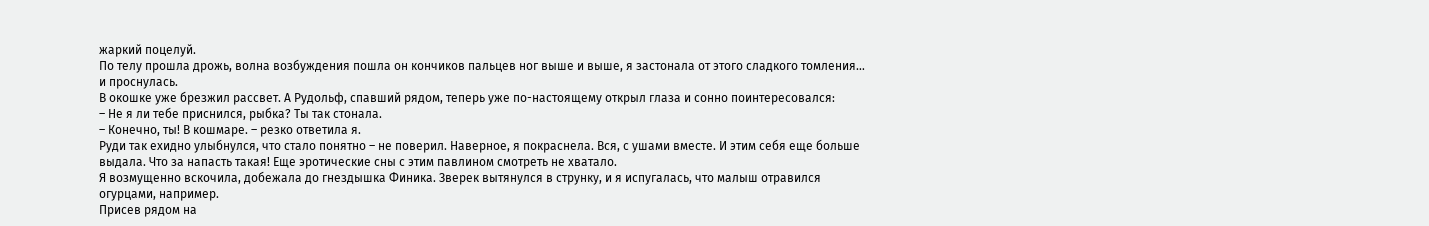жаркий поцелуй.
По телу прошла дрожь, волна возбуждения пошла он кончиков пальцев ног выше и выше, я застонала от этого сладкого томления… и проснулась.
В окошке уже брезжил рассвет. А Рудольф, спавший рядом, теперь уже по-настоящему открыл глаза и сонно поинтересовался:
– Не я ли тебе приснился, рыбка? Ты так стонала.
– Конечно, ты! В кошмаре. – резко ответила я.
Руди так ехидно улыбнулся, что стало понятно – не поверил. Наверное, я покраснела. Вся, с ушами вместе. И этим себя еще больше выдала. Что за напасть такая! Еще эротические сны с этим павлином смотреть не хватало.
Я возмущенно вскочила, добежала до гнездышка Финика. Зверек вытянулся в струнку, и я испугалась, что малыш отравился огурцами, например.
Присев рядом на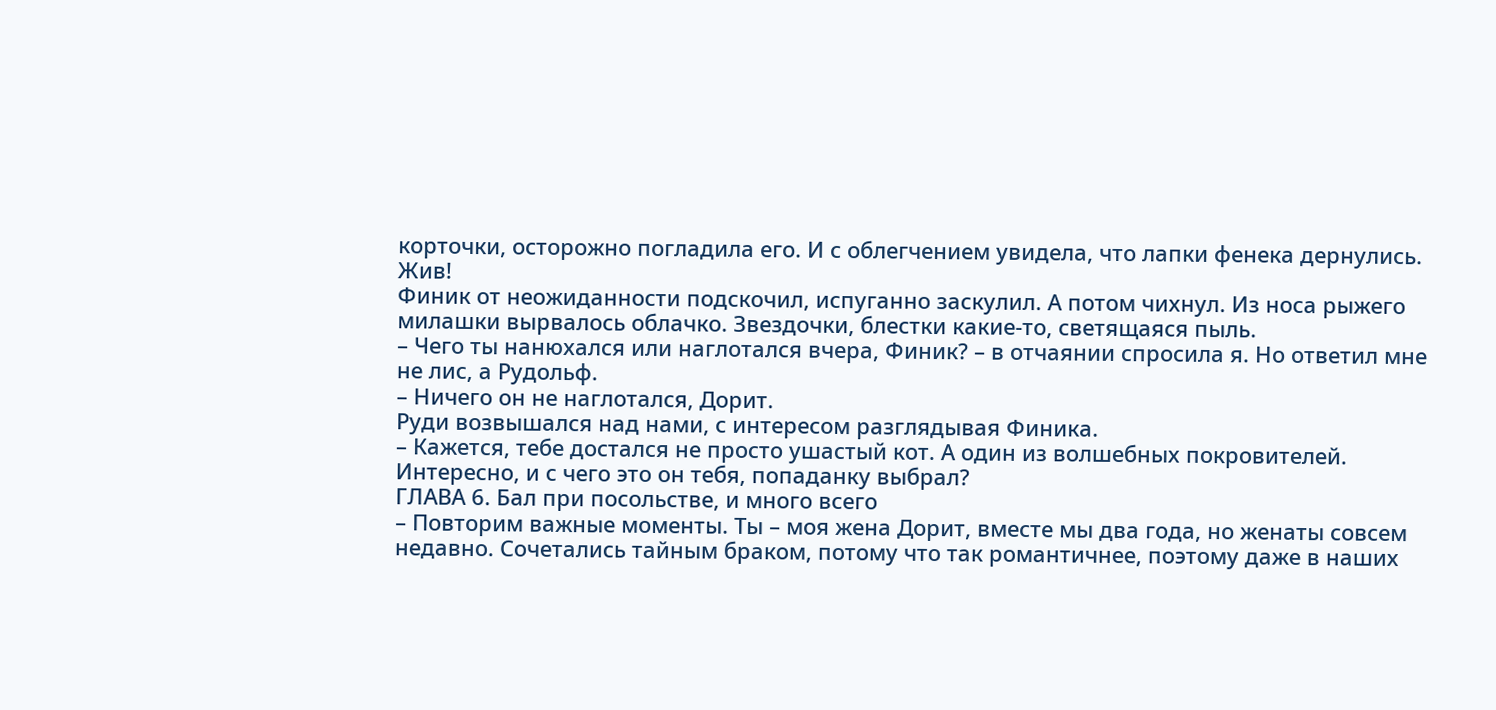корточки, осторожно погладила его. И с облегчением увидела, что лапки фенека дернулись. Жив!
Финик от неожиданности подскочил, испуганно заскулил. А потом чихнул. Из носа рыжего милашки вырвалось облачко. Звездочки, блестки какие-то, светящаяся пыль.
– Чего ты нанюхался или наглотался вчера, Финик? – в отчаянии спросила я. Но ответил мне не лис, а Рудольф.
– Ничего он не наглотался, Дорит.
Руди возвышался над нами, с интересом разглядывая Финика.
– Кажется, тебе достался не просто ушастый кот. А один из волшебных покровителей. Интересно, и с чего это он тебя, попаданку выбрал?
ГЛАВА 6. Бал при посольстве, и много всего
– Повторим важные моменты. Ты – моя жена Дорит, вместе мы два года, но женаты совсем недавно. Сочетались тайным браком, потому что так романтичнее, поэтому даже в наших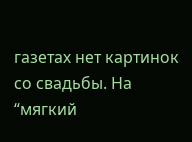газетах нет картинок со свадьбы. На “мягкий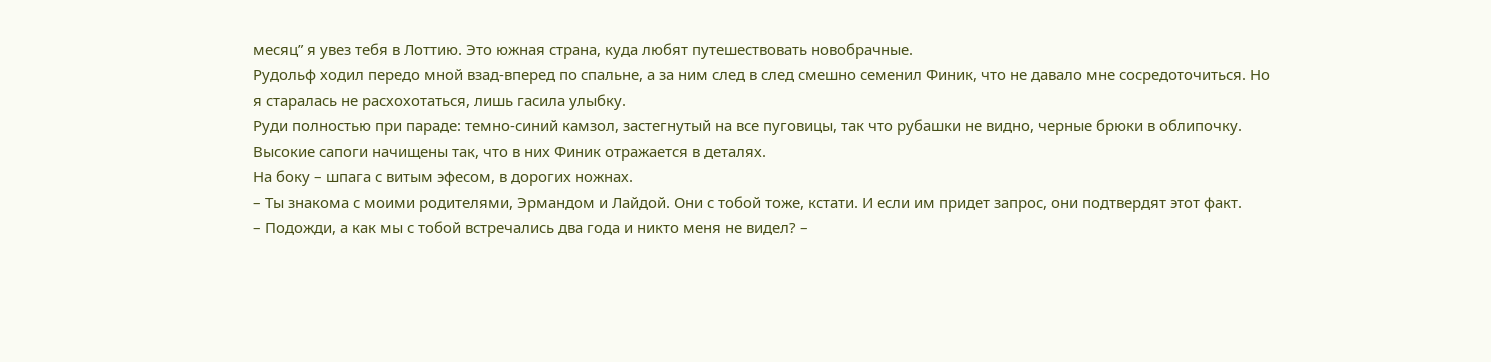месяц” я увез тебя в Лоттию. Это южная страна, куда любят путешествовать новобрачные.
Рудольф ходил передо мной взад-вперед по спальне, а за ним след в след смешно семенил Финик, что не давало мне сосредоточиться. Но я старалась не расхохотаться, лишь гасила улыбку.
Руди полностью при параде: темно-синий камзол, застегнутый на все пуговицы, так что рубашки не видно, черные брюки в облипочку. Высокие сапоги начищены так, что в них Финик отражается в деталях.
На боку – шпага с витым эфесом, в дорогих ножнах.
– Ты знакома с моими родителями, Эрмандом и Лайдой. Они с тобой тоже, кстати. И если им придет запрос, они подтвердят этот факт.
– Подожди, а как мы с тобой встречались два года и никто меня не видел? –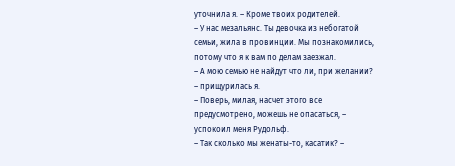уточнила я. – Кроме твоих родителей.
– У нас мезальянс. Ты девочка из небогатой семьи, жила в провинции. Мы познакомились, потому что я к вам по делам заезжал.
– А мою семью не найдут что ли, при желании? – прищурилась я.
– Поверь, милая, насчет этого все предусмотрено, можешь не опасаться, – успокоил меня Рудольф.
– Так сколько мы женаты-то, касатик? –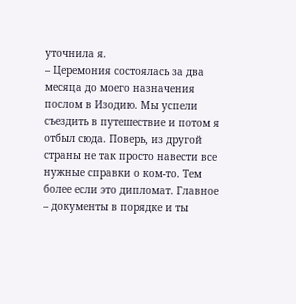уточнила я.
– Церемония состоялась за два месяца до моего назначения послом в Изодию. Мы успели съездить в путешествие и потом я отбыл сюда. Поверь, из другой страны не так просто навести все нужные справки о ком-то. Тем более если это дипломат. Главное – документы в порядке и ты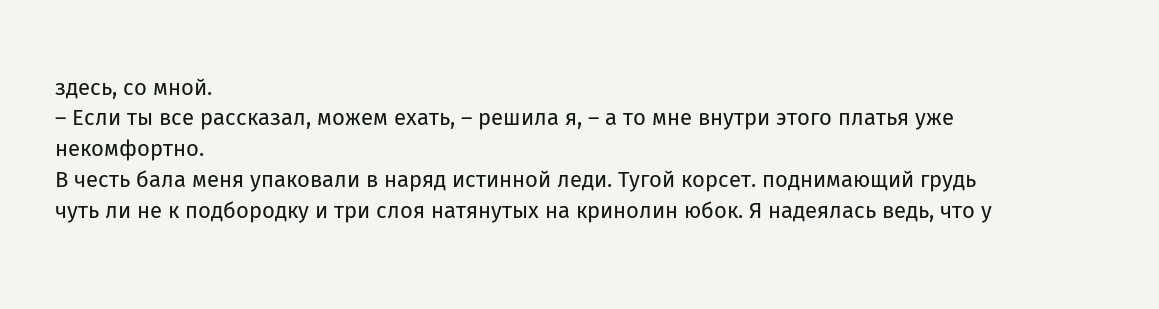здесь, со мной.
– Если ты все рассказал, можем ехать, – решила я, – а то мне внутри этого платья уже некомфортно.
В честь бала меня упаковали в наряд истинной леди. Тугой корсет. поднимающий грудь чуть ли не к подбородку и три слоя натянутых на кринолин юбок. Я надеялась ведь, что у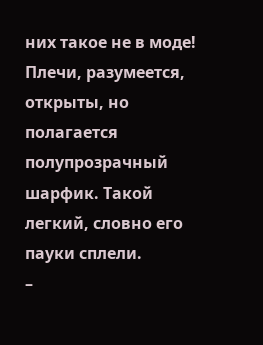них такое не в моде!
Плечи, разумеется, открыты, но полагается полупрозрачный шарфик. Такой легкий, словно его пауки сплели.
–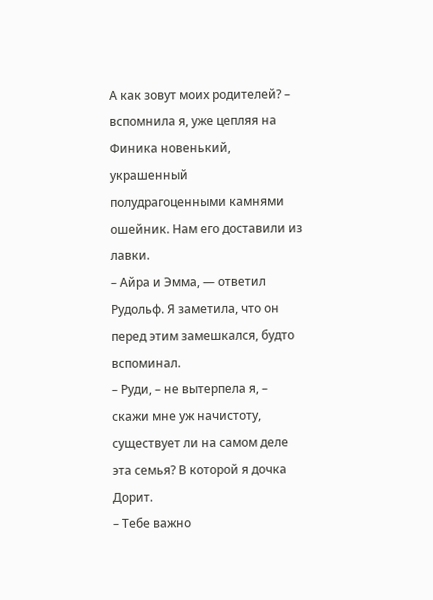А как зовут моих родителей? – вспомнила я, уже цепляя на Финика новенький, украшенный полудрагоценными камнями ошейник. Нам его доставили из лавки.
– Айра и Эмма, — ответил Рудольф. Я заметила, что он перед этим замешкался, будто вспоминал.
– Руди, – не вытерпела я, – скажи мне уж начистоту, существует ли на самом деле эта семья? В которой я дочка Дорит.
– Тебе важно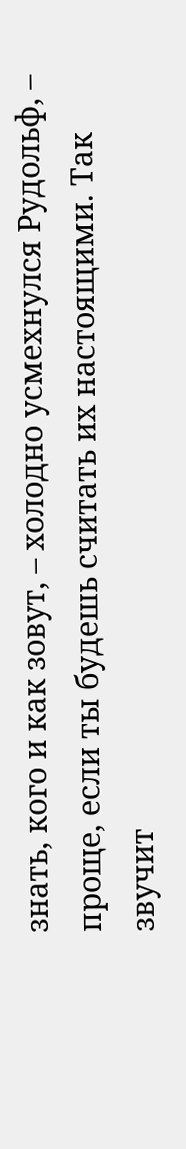знать, кого и как зовут, – холодно усмехнулся Рудольф, – проще, если ты будешь считать их настоящими. Так звучит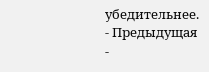убедительнее.
- Предыдущая
-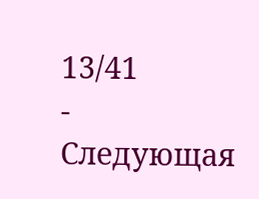13/41
- Следующая